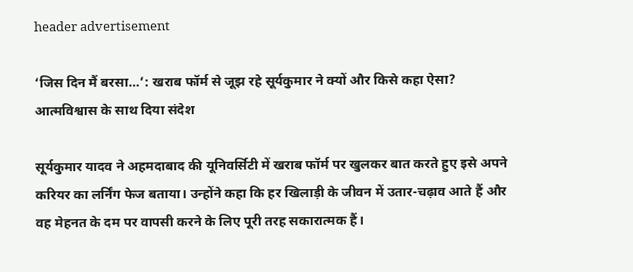header advertisement

‘जिस दिन मैं बरसा…’: खराब फॉर्म से जूझ रहे सूर्यकुमार ने क्यों और किसे कहा ऐसा? आत्मविश्वास के साथ दिया संदेश

सूर्यकुमार यादव ने अहमदाबाद की यूनिवर्सिटी में खराब फॉर्म पर खुलकर बात करते हुए इसे अपने करियर का लर्निंग फेज बताया। उन्होंने कहा कि हर खिलाड़ी के जीवन में उतार-चढ़ाव आते हैं और वह मेहनत के दम पर वापसी करने के लिए पूरी तरह सकारात्मक हैं।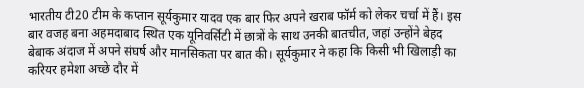भारतीय टी20 टीम के कप्तान सूर्यकुमार यादव एक बार फिर अपने खराब फॉर्म को लेकर चर्चा में हैं। इस बार वजह बना अहमदाबाद स्थित एक यूनिवर्सिटी में छात्रों के साथ उनकी बातचीत, जहां उन्होंने बेहद बेबाक अंदाज में अपने संघर्ष और मानसिकता पर बात की। सूर्यकुमार ने कहा कि किसी भी खिलाड़ी का करियर हमेशा अच्छे दौर में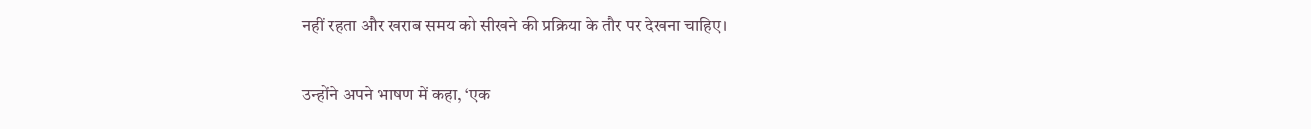नहीं रहता और खराब समय को सीखने की प्रक्रिया के तौर पर देखना चाहिए।

उन्होंने अपने भाषण में कहा, ‘एक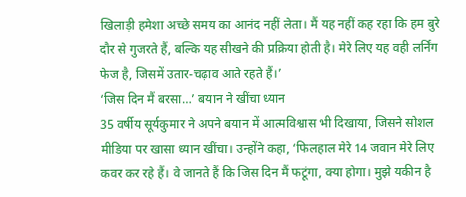खिलाड़ी हमेशा अच्छे समय का आनंद नहीं लेता। मैं यह नहीं कह रहा कि हम बुरे दौर से गुजरते हैं, बल्कि यह सीखने की प्रक्रिया होती है। मेरे लिए यह वही लर्निंग फेज है, जिसमें उतार-चढ़ाव आते रहते हैं।’
‘जिस दिन मैं बरसा…’ बयान ने खींचा ध्यान
35 वर्षीय सूर्यकुमार ने अपने बयान में आत्मविश्वास भी दिखाया, जिसने सोशल मीडिया पर खासा ध्यान खींचा। उन्होंने कहा, ‘फिलहाल मेरे 14 जवान मेरे लिए कवर कर रहे हैं। वे जानते हैं कि जिस दिन मैं फटूंगा, क्या होगा। मुझे यकीन है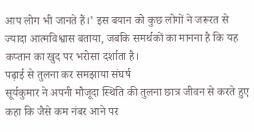आप लोग भी जानते हैं।’ इस बयान को कुछ लोगों ने जरूरत से ज्यादा आत्मविश्वास बताया, जबकि समर्थकों का मानना है कि यह कप्तान का खुद पर भरोसा दर्शाता है।
पढ़ाई से तुलना कर समझाया संघर्ष
सूर्यकुमार ने अपनी मौजूदा स्थिति की तुलना छात्र जीवन से करते हुए कहा कि जैसे कम नंबर आने पर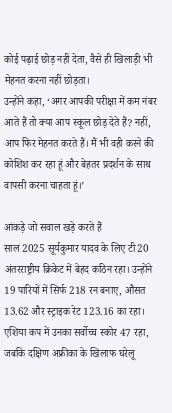कोई पढ़ाई छोड़ नहीं देता, वैसे ही खिलाड़ी भी मेहनत करना नहीं छोड़ता।
उन्होंने कहा, ‘अगर आपकी परीक्षा में कम नंबर आते हैं तो क्या आप स्कूल छोड़ देते हैं? नहीं, आप फिर मेहनत करते हैं। मैं भी वही करने की कोशिश कर रहा हूं और बेहतर प्रदर्शन के साथ वापसी करना चाहता हूं।’

आंकड़े जो सवाल खड़े करते हैं
साल 2025 सूर्यकुमार यादव के लिए टी20 अंतरराष्ट्रीय क्रिकेट में बेहद कठिन रहा। उन्होंने 19 पारियों में सिर्फ 218 रन बनाए, औसत 13.62 और स्ट्राइक रेट 123.16 का रहा। एशिया कप में उनका सर्वोच्च स्कोर 47 रहा, जबकि दक्षिण अफ्रीका के खिलाफ घरेलू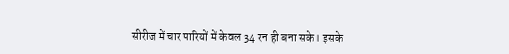सीरीज में चार पारियों में केवल 34 रन ही बना सके। इसके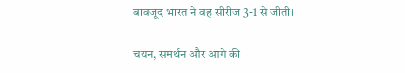बावजूद भारत ने वह सीरीज 3-1 से जीती।

चयन, समर्थन और आगे की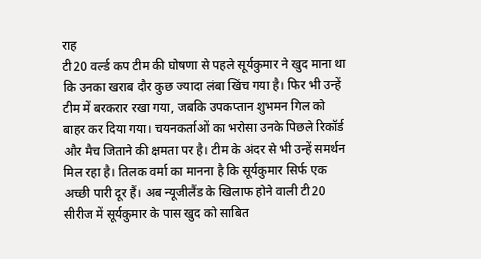राह
टी20 वर्ल्ड कप टीम की घोषणा से पहले सूर्यकुमार ने खुद माना था कि उनका खराब दौर कुछ ज्यादा लंबा खिंच गया है। फिर भी उन्हें टीम में बरकरार रखा गया, जबकि उपकप्तान शुभमन गिल को बाहर कर दिया गया। चयनकर्ताओं का भरोसा उनके पिछले रिकॉर्ड और मैच जिताने की क्षमता पर है। टीम के अंदर से भी उन्हें समर्थन मिल रहा है। तिलक वर्मा का मानना है कि सूर्यकुमार सिर्फ एक अच्छी पारी दूर हैं। अब न्यूजीलैंड के खिलाफ होने वाली टी20 सीरीज में सूर्यकुमार के पास खुद को साबित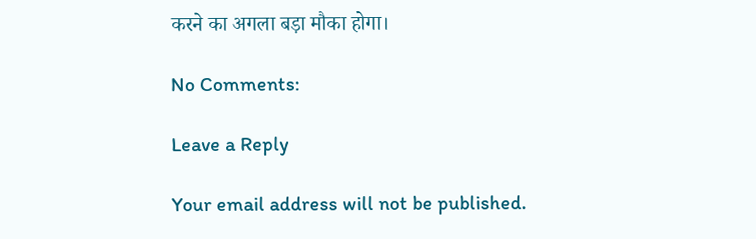करने का अगला बड़ा मौका होगा।

No Comments:

Leave a Reply

Your email address will not be published.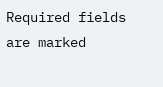Required fields are marked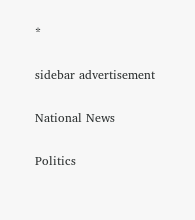*

sidebar advertisement

National News

Politics